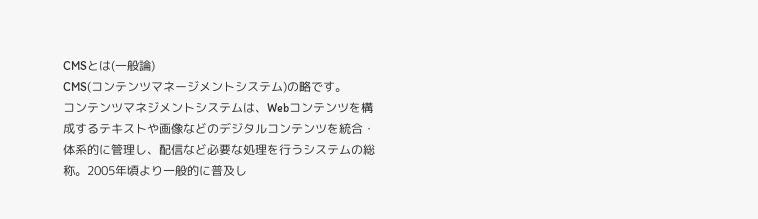CMSとは(一般論)
CMS(コンテンツマネージメントシステム)の略です。
コンテンツマネジメントシステムは、Webコンテンツを構成するテキストや画像などのデジタルコンテンツを統合・体系的に管理し、配信など必要な処理を行うシステムの総称。2005年頃より一般的に普及し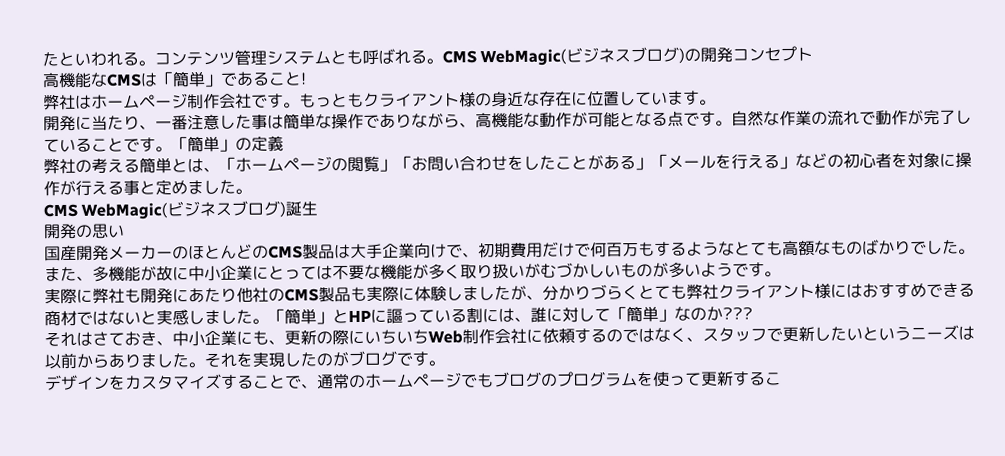たといわれる。コンテンツ管理システムとも呼ばれる。CMS WebMagic(ビジネスブログ)の開発コンセプト
高機能なCMSは「簡単」であること!
弊社はホームページ制作会社です。もっともクライアント様の身近な存在に位置しています。
開発に当たり、一番注意した事は簡単な操作でありながら、高機能な動作が可能となる点です。自然な作業の流れで動作が完了していることです。「簡単」の定義
弊社の考える簡単とは、「ホームページの閲覧」「お問い合わせをしたことがある」「メールを行える」などの初心者を対象に操作が行える事と定めました。
CMS WebMagic(ビジネスブログ)誕生
開発の思い
国産開発メーカーのほとんどのCMS製品は大手企業向けで、初期費用だけで何百万もするようなとても高額なものばかりでした。また、多機能が故に中小企業にとっては不要な機能が多く取り扱いがむづかしいものが多いようです。
実際に弊社も開発にあたり他社のCMS製品も実際に体験しましたが、分かりづらくとても弊社クライアント様にはおすすめできる商材ではないと実感しました。「簡単」とHPに謳っている割には、誰に対して「簡単」なのか???
それはさておき、中小企業にも、更新の際にいちいちWeb制作会社に依頼するのではなく、スタッフで更新したいというニーズは以前からありました。それを実現したのがブログです。
デザインをカスタマイズすることで、通常のホームページでもブログのプログラムを使って更新するこ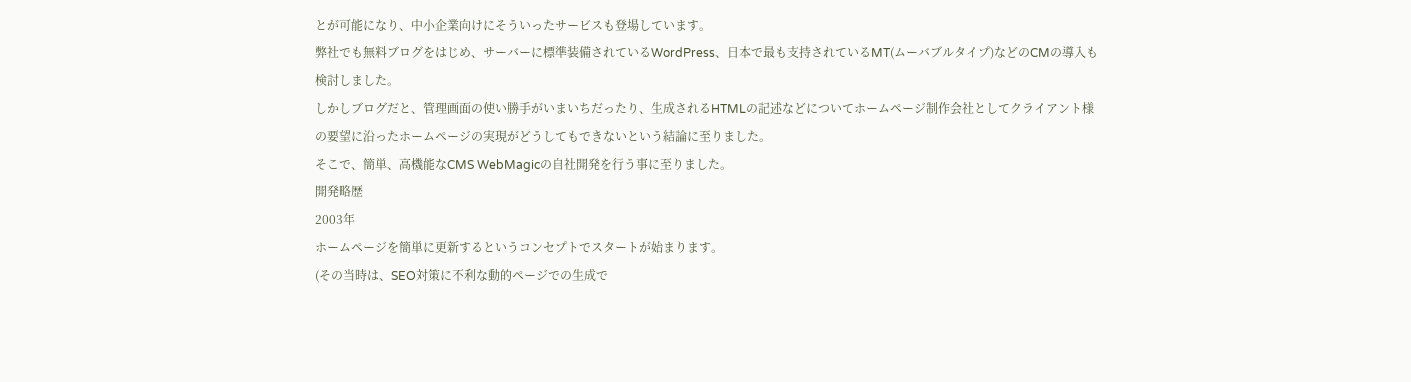とが可能になり、中小企業向けにそういったサービスも登場しています。
弊社でも無料ブログをはじめ、サーバーに標準装備されているWordPress、日本で最も支持されているMT(ムーバブルタイプ)などのCMの導入も検討しました。
しかしブログだと、管理画面の使い勝手がいまいちだったり、生成されるHTMLの記述などについてホームページ制作会社としてクライアント様の要望に沿ったホームページの実現がどうしてもできないという結論に至りました。
そこで、簡単、高機能なCMS WebMagicの自社開発を行う事に至りました。
開発略歴
2003年
ホームページを簡単に更新するというコンセプトでスタートが始まります。
(その当時は、SEO対策に不利な動的ページでの生成で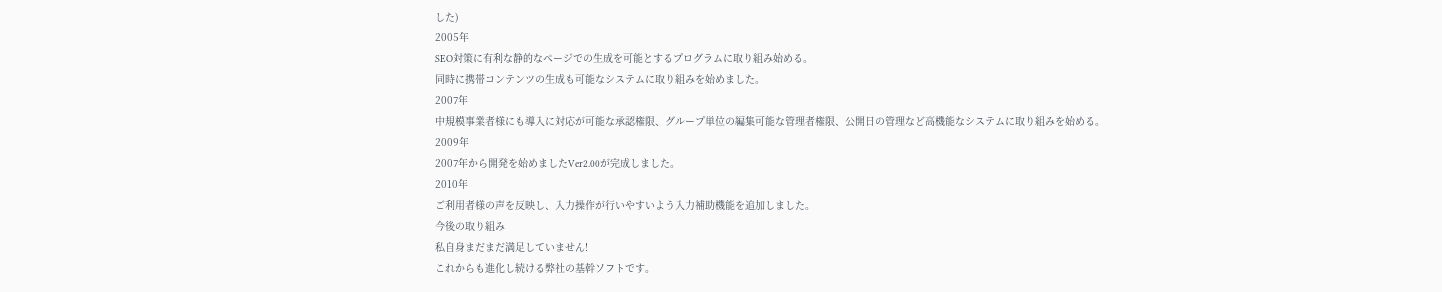した)
2005年
SEO対策に有利な静的なページでの生成を可能とするプログラムに取り組み始める。
同時に携帯コンテンツの生成も可能なシステムに取り組みを始めました。
2007年
中規模事業者様にも導入に対応が可能な承認権限、グループ単位の編集可能な管理者権限、公開日の管理など高機能なシステムに取り組みを始める。
2009年
2007年から開発を始めましたVer2.00が完成しました。
2010年
ご利用者様の声を反映し、入力操作が行いやすいよう入力補助機能を追加しました。
今後の取り組み
私自身まだまだ満足していません!
これからも進化し続ける弊社の基幹ソフトです。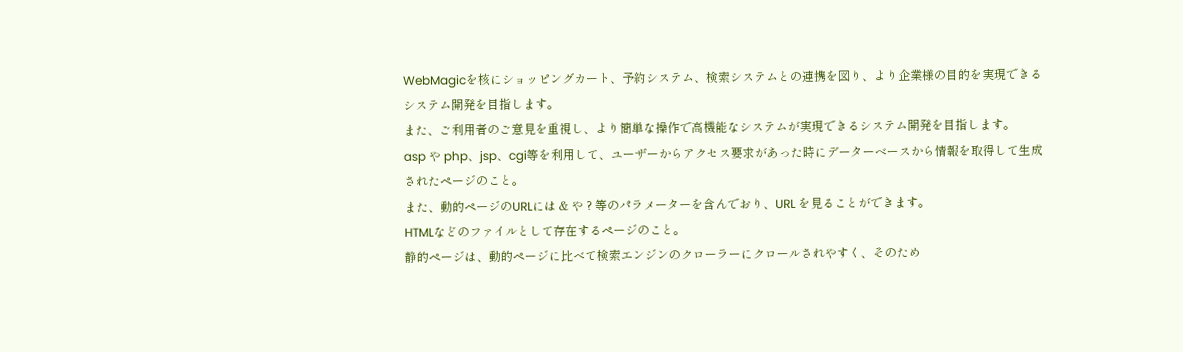WebMagicを核にショッピングカート、予約システム、検索システムとの連携を図り、より企業様の目的を実現できるシステム開発を目指します。
また、ご利用者のご意見を重視し、より簡単な操作で高機能なシステムが実現できるシステム開発を目指します。
asp や php、jsp、cgi等を利用して、ユーザーからアクセス要求があった時にデーターベースから情報を取得して生成されたページのこと。
また、動的ページのURLには & や ? 等のパラメーターを含んでおり、URL を見ることができます。
HTMLなどのファイルとして存在するページのこと。
静的ページは、動的ページに比べて検索エンジンのクローラーにクロールされやすく、そのため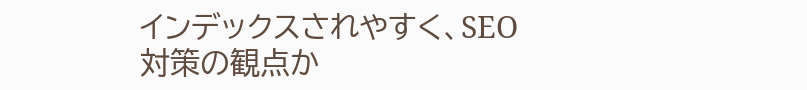インデックスされやすく、SEO対策の観点か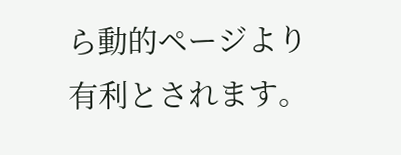ら動的ページより有利とされます。